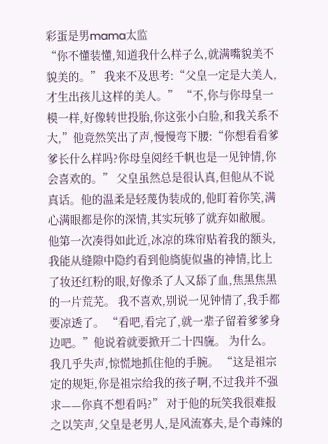彩蛋是男mama太监
“你不懂装懂,知道我什么样子么,就满嘴貌美不貌美的。” 我来不及思考:“父皇一定是大美人,才生出孩儿这样的美人。” “不,你与你母皇一模一样,好像转世投胎,你这张小白脸,和我关系不大,”他竟然笑出了声,慢慢弯下腰:“你想看看爹爹长什么样吗?你母皇阅经千帆也是一见钟情,你会喜欢的。” 父皇虽然总是很认真,但他从不说真话。他的温柔是轻蔑伪装成的,他盯着你笑,满心满眼都是你的深情,其实玩够了就弃如敝履。 他第一次凑得如此近,冰凉的珠帘贴着我的额头,我能从缝隙中隐约看到他旖旎似蛊的神情,比上了妆还红粉的眼,好像杀了人又舔了血,焦黑焦黑的一片荒芜。 我不喜欢,别说一见钟情了,我手都要凉透了。 “看吧,看完了,就一辈子留着爹爹身边吧。”他说着就要掀开二十四旒。 为什么。我几乎失声,惊慌地抓住他的手腕。 “这是祖宗定的规矩,你是祖宗给我的孩子啊,不过我并不强求——你真不想看吗?” 对于他的玩笑我很难报之以笑声,父皇是老男人,是风流寡夫,是个毒辣的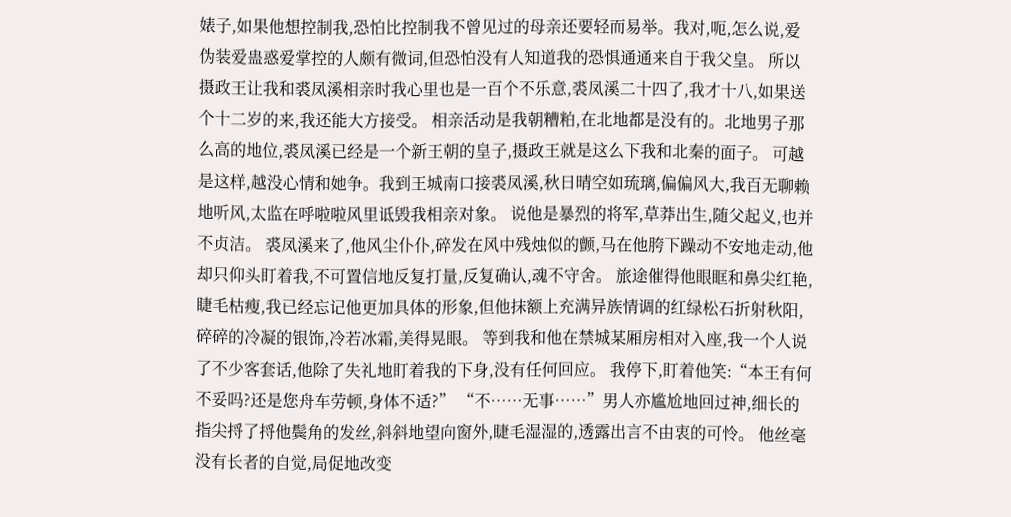婊子,如果他想控制我,恐怕比控制我不曾见过的母亲还要轻而易举。我对,呃,怎么说,爱伪装爱蛊惑爱掌控的人颇有微词,但恐怕没有人知道我的恐惧通通来自于我父皇。 所以摄政王让我和裘凤溪相亲时我心里也是一百个不乐意,裘凤溪二十四了,我才十八,如果送个十二岁的来,我还能大方接受。 相亲活动是我朝糟粕,在北地都是没有的。北地男子那么高的地位,裘凤溪已经是一个新王朝的皇子,摄政王就是这么下我和北秦的面子。 可越是这样,越没心情和她争。我到王城南口接裘凤溪,秋日晴空如琉璃,偏偏风大,我百无聊赖地听风,太监在呼啦啦风里诋毁我相亲对象。 说他是暴烈的将军,草莽出生,随父起义,也并不贞洁。 裘凤溪来了,他风尘仆仆,碎发在风中残烛似的颤,马在他胯下躁动不安地走动,他却只仰头盯着我,不可置信地反复打量,反复确认,魂不守舍。 旅途催得他眼眶和鼻尖红艳,睫毛枯瘦,我已经忘记他更加具体的形象,但他抹额上充满异族情调的红绿松石折射秋阳,碎碎的冷凝的银饰,冷若冰霜,美得晃眼。 等到我和他在禁城某厢房相对入座,我一个人说了不少客套话,他除了失礼地盯着我的下身,没有任何回应。 我停下,盯着他笑:“本王有何不妥吗?还是您舟车劳顿,身体不适?” “不……无事……”男人亦尴尬地回过神,细长的指尖捋了捋他鬓角的发丝,斜斜地望向窗外,睫毛湿湿的,透露出言不由衷的可怜。 他丝毫没有长者的自觉,局促地改变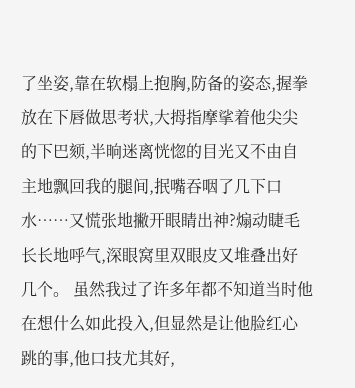了坐姿,靠在软榻上抱胸,防备的姿态,握拳放在下唇做思考状,大拇指摩挲着他尖尖的下巴颏,半晌迷离恍惚的目光又不由自主地飘回我的腿间,抿嘴吞咽了几下口水……又慌张地撇开眼睛出神?煽动睫毛长长地呼气,深眼窝里双眼皮又堆叠出好几个。 虽然我过了许多年都不知道当时他在想什么如此投入,但显然是让他脸红心跳的事,他口技尤其好,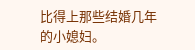比得上那些结婚几年的小媳妇。